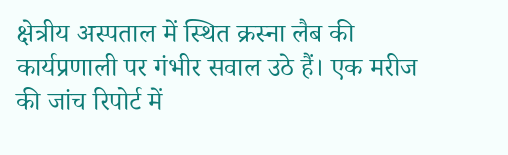क्षेत्रीय अस्पताल में स्थित क्रस्ना लैब की कार्यप्रणाली पर गंभीर सवाल उठे हैं। एक मरीज की जांच रिपोर्ट में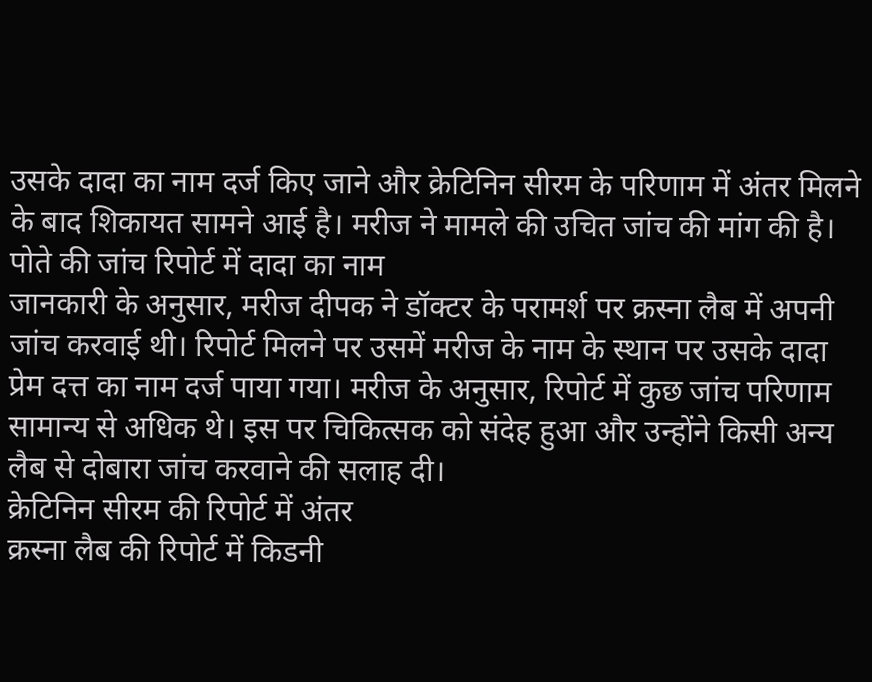उसके दादा का नाम दर्ज किए जाने और क्रेटिनिन सीरम के परिणाम में अंतर मिलने के बाद शिकायत सामने आई है। मरीज ने मामले की उचित जांच की मांग की है।
पोते की जांच रिपोर्ट में दादा का नाम
जानकारी के अनुसार, मरीज दीपक ने डॉक्टर के परामर्श पर क्रस्ना लैब में अपनी जांच करवाई थी। रिपोर्ट मिलने पर उसमें मरीज के नाम के स्थान पर उसके दादा प्रेम दत्त का नाम दर्ज पाया गया। मरीज के अनुसार, रिपोर्ट में कुछ जांच परिणाम सामान्य से अधिक थे। इस पर चिकित्सक को संदेह हुआ और उन्होंने किसी अन्य लैब से दोबारा जांच करवाने की सलाह दी।
क्रेटिनिन सीरम की रिपोर्ट में अंतर
क्रस्ना लैब की रिपोर्ट में किडनी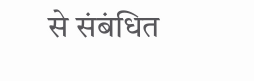से संबंधित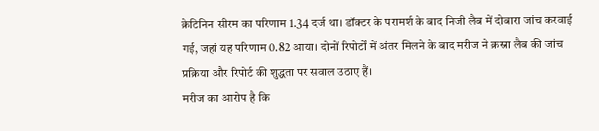क्रेटिनिन सीरम का परिणाम 1.34 दर्ज था। डॉक्टर के परामर्श के बाद निजी लैब में दोबारा जांच करवाई गई, जहां यह परिणाम 0.82 आया। दोनों रिपोर्टों में अंतर मिलने के बाद मरीज ने क्रस्ना लैब की जांच प्रक्रिया और रिपोर्ट की शुद्धता पर सवाल उठाए हैं।
मरीज का आरोप है कि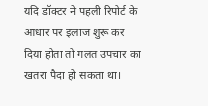यदि डॉक्टर ने पहली रिपोर्ट के आधार पर इलाज शुरू कर दिया होता तो गलत उपचार का खतरा पैदा हो सकता था।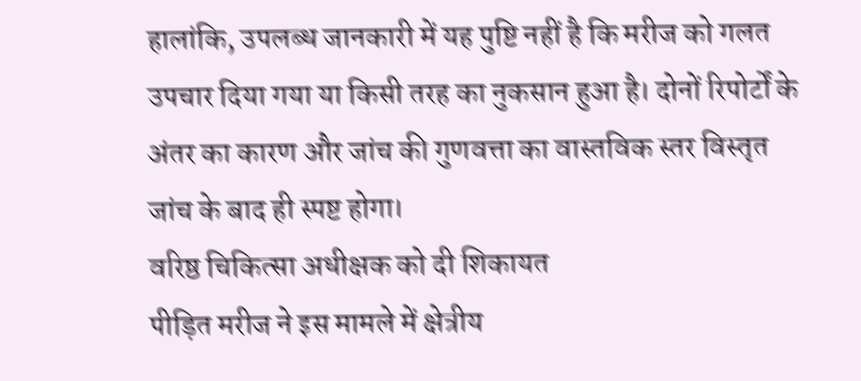हालांकि, उपलब्ध जानकारी में यह पुष्टि नहीं है कि मरीज को गलत उपचार दिया गया या किसी तरह का नुकसान हुआ है। दोनों रिपोर्टों के अंतर का कारण और जांच की गुणवत्ता का वास्तविक स्तर विस्तृत जांच के बाद ही स्पष्ट होगा।
वरिष्ठ चिकित्सा अधीक्षक को दी शिकायत
पीड़ित मरीज ने इस मामले में क्षेत्रीय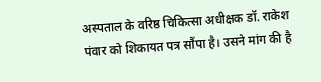अस्पताल के वरिष्ठ चिकित्सा अधीक्षक डॉ. राकेश पंवार को शिकायत पत्र सौंपा है। उसने मांग की है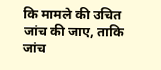कि मामले की उचित जांच की जाए, ताकि जांच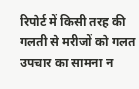रिपोर्ट में किसी तरह की गलती से मरीजों को गलत उपचार का सामना न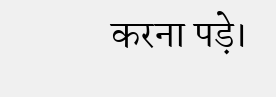करना पड़े।